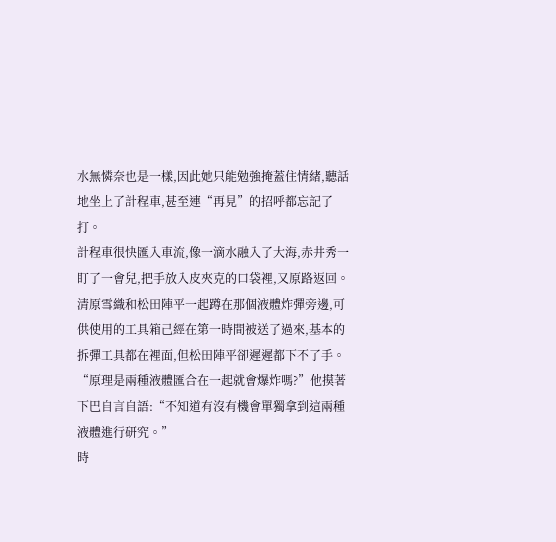水無憐奈也是一樣,因此她只能勉強掩蓋住情緒,聽話地坐上了計程車,甚至連“再見”的招呼都忘記了打。
計程車很快匯入車流,像一滴水融入了大海,赤井秀一盯了一會兒,把手放入皮夾克的口袋裡,又原路返回。
清原雪織和松田陣平一起蹲在那個液體炸彈旁邊,可供使用的工具箱己經在第一時間被送了過來,基本的拆彈工具都在裡面,但松田陣平卻遲遲都下不了手。
“原理是兩種液體匯合在一起就會爆炸嗎?”他摸著下巴自言自語:“不知道有沒有機會單獨拿到這兩種液體進行研究。”
時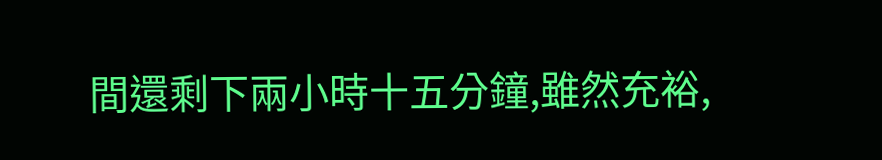間還剩下兩小時十五分鐘,雖然充裕,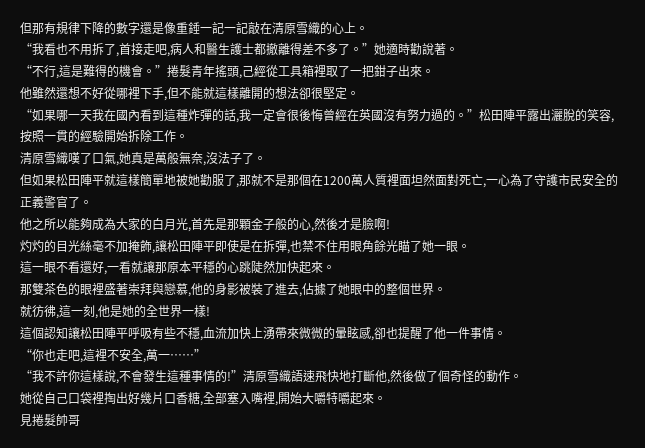但那有規律下降的數字還是像重錘一記一記敲在清原雪織的心上。
“我看也不用拆了,首接走吧,病人和醫生護士都撤離得差不多了。”她適時勸說著。
“不行,這是難得的機會。”捲髮青年搖頭,己經從工具箱裡取了一把鉗子出來。
他雖然還想不好從哪裡下手,但不能就這樣離開的想法卻很堅定。
“如果哪一天我在國內看到這種炸彈的話,我一定會很後悔曾經在英國沒有努力過的。”松田陣平露出灑脫的笑容,按照一貫的經驗開始拆除工作。
清原雪織嘆了口氣,她真是萬般無奈,沒法子了。
但如果松田陣平就這樣簡單地被她勸服了,那就不是那個在1200萬人質裡面坦然面對死亡,一心為了守護市民安全的正義警官了。
他之所以能夠成為大家的白月光,首先是那顆金子般的心,然後才是臉啊!
灼灼的目光絲毫不加掩飾,讓松田陣平即使是在拆彈,也禁不住用眼角餘光瞄了她一眼。
這一眼不看還好,一看就讓那原本平穩的心跳陡然加快起來。
那雙茶色的眼裡盛著崇拜與戀慕,他的身影被裝了進去,佔據了她眼中的整個世界。
就彷彿,這一刻,他是她的全世界一樣!
這個認知讓松田陣平呼吸有些不穩,血流加快上湧帶來微微的暈眩感,卻也提醒了他一件事情。
“你也走吧,這裡不安全,萬一……”
“我不許你這樣說,不會發生這種事情的!”清原雪織語速飛快地打斷他,然後做了個奇怪的動作。
她從自己口袋裡掏出好幾片口香糖,全部塞入嘴裡,開始大嚼特嚼起來。
見捲髮帥哥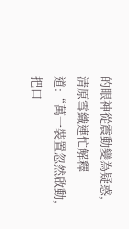的眼神從震動變為疑惑,清原雪織連忙解釋道:“萬一裝置忽然啟動,把口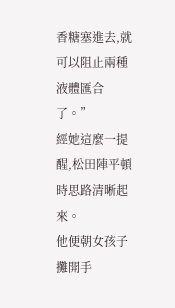香糖塞進去,就可以阻止兩種液體匯合了。”
經她這麼一提醒,松田陣平頓時思路清晰起來。
他便朝女孩子攤開手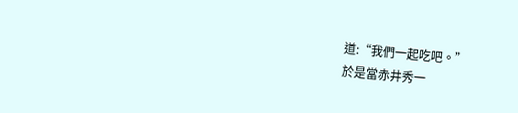道:“我們一起吃吧。”
於是當赤井秀一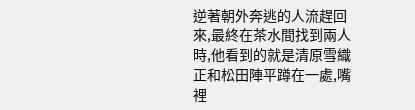逆著朝外奔逃的人流趕回來,最終在茶水間找到兩人時,他看到的就是清原雪織正和松田陣平蹲在一處,嘴裡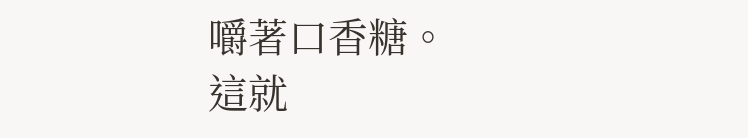嚼著口香糖。
這就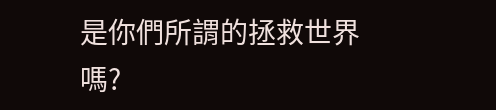是你們所謂的拯救世界嗎?